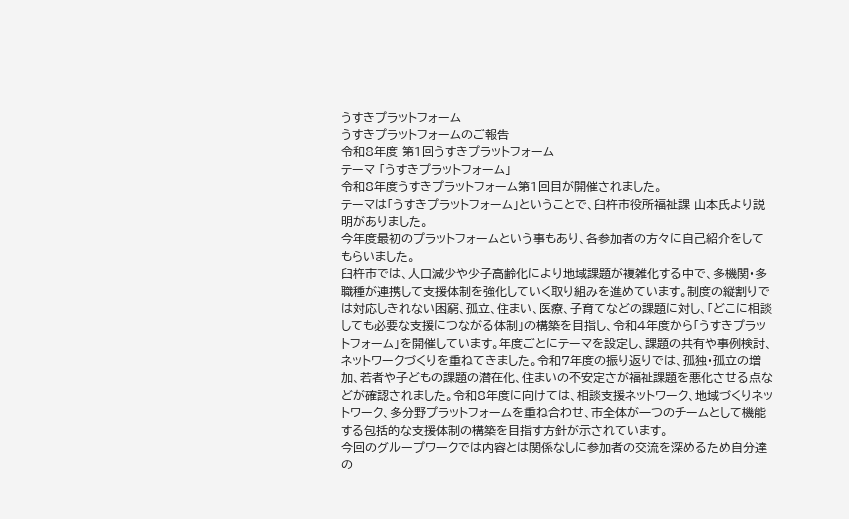うすきプラットフォーム
うすきプラットフォームのご報告
令和8年度 第1回うすきプラットフォーム
テーマ 「うすきプラットフォーム」
令和8年度うすきプラットフォーム第1回目が開催されました。
テーマは「うすきプラットフォーム」ということで、臼杵市役所福祉課 山本氏より説明がありました。
今年度最初のプラットフォームという事もあり、各参加者の方々に自己紹介をしてもらいました。
臼杵市では、人口減少や少子高齢化により地域課題が複雑化する中で、多機関・多職種が連携して支援体制を強化していく取り組みを進めています。制度の縦割りでは対応しきれない困窮、孤立、住まい、医療、子育てなどの課題に対し、「どこに相談しても必要な支援につながる体制」の構築を目指し、令和4年度から「うすきプラットフォーム」を開催しています。年度ごとにテーマを設定し、課題の共有や事例検討、ネットワークづくりを重ねてきました。令和7年度の振り返りでは、孤独・孤立の増加、若者や子どもの課題の潜在化、住まいの不安定さが福祉課題を悪化させる点などが確認されました。令和8年度に向けては、相談支援ネットワーク、地域づくりネットワーク、多分野プラットフォームを重ね合わせ、市全体が一つのチームとして機能する包括的な支援体制の構築を目指す方針が示されています。
今回のグループワークでは内容とは関係なしに参加者の交流を深めるため自分達の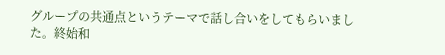グループの共通点というテーマで話し合いをしてもらいました。終始和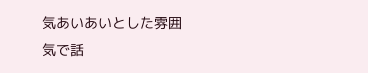気あいあいとした雰囲気で話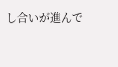し合いが進んで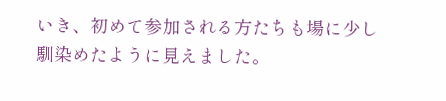いき、初めて参加される方たちも場に少し馴染めたように見えました。